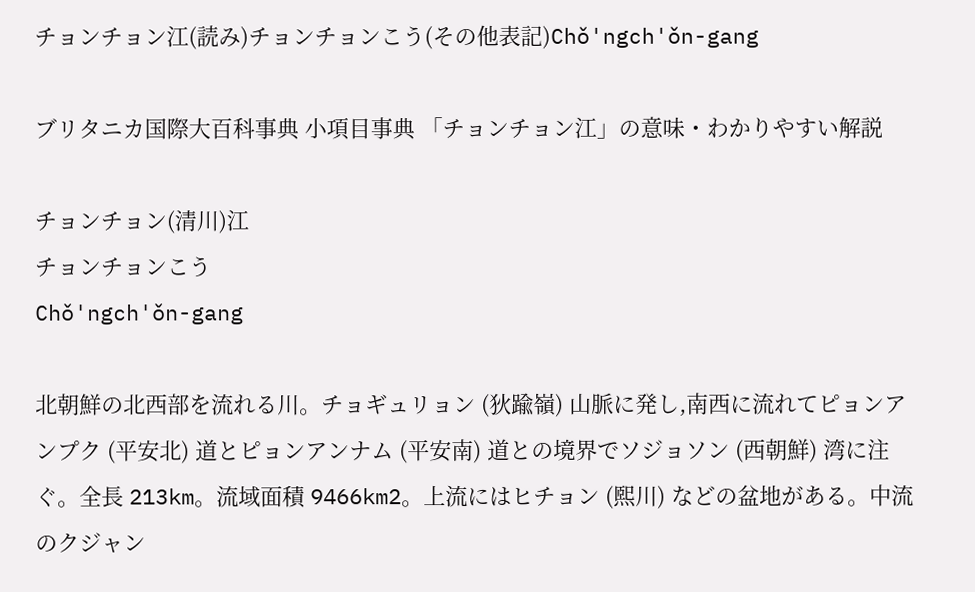チョンチョン江(読み)チョンチョンこう(その他表記)Chǒ'ngch'ǒn-gang

ブリタニカ国際大百科事典 小項目事典 「チョンチョン江」の意味・わかりやすい解説

チョンチョン(清川)江
チョンチョンこう
Chǒ'ngch'ǒn-gang

北朝鮮の北西部を流れる川。チョギュリョン (狄踰嶺) 山脈に発し,南西に流れてピョンアンプク (平安北) 道とピョンアンナム (平安南) 道との境界でソジョソン (西朝鮮) 湾に注ぐ。全長 213km。流域面積 9466km2。上流にはヒチョン (煕川) などの盆地がある。中流のクジャン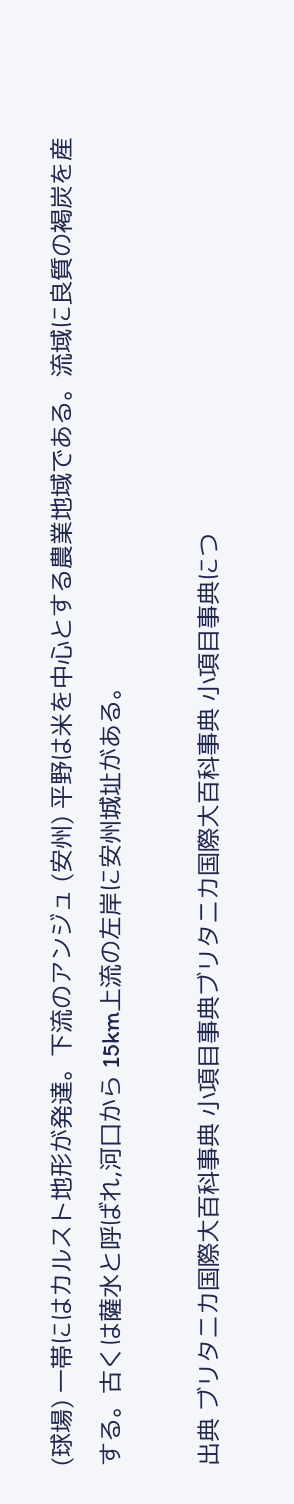(球場) 一帯にはカルスト地形が発達。下流のアンジュ (安州) 平野は米を中心とする農業地域である。流域に良質の褐炭を産する。古くは薩水と呼ばれ,河口から 15km上流の左岸に安州城址がある。

出典 ブリタニカ国際大百科事典 小項目事典ブリタニカ国際大百科事典 小項目事典につ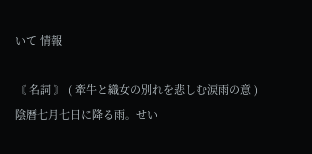いて 情報

〘 名詞 〙 ( 牽牛と織女の別れを悲しむ涙雨の意 ) 陰暦七月七日に降る雨。せい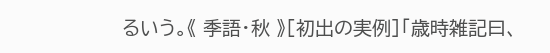るいう。《 季語・秋 》[初出の実例]「歳時雑記曰、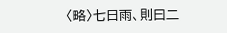〈略〉七日雨、則曰二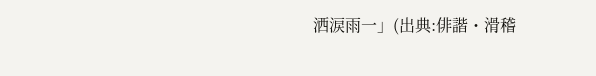洒涙雨一」(出典:俳諧・滑稽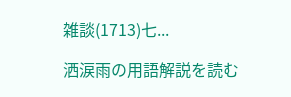雑談(1713)七...

洒涙雨の用語解説を読む